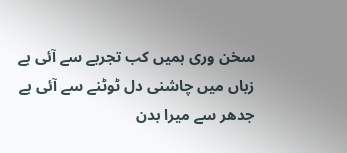سخن وری ہمیں کب تجربے سے آئی ہے
زباں میں چاشنی دل ٹوٹنے سے آئی ہے
جدھر سے میرا بدن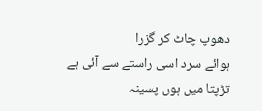دھوپ چاٹ کر گزرا
ہوائے سرد اسی راستے سے آئی ہے
تڑپتا میں ہوں پسینہ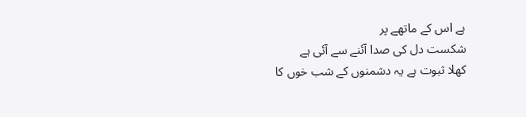ہے اس کے ماتھے پر
شکست دل کی صدا آئنے سے آئی ہے
کھلا ثبوت ہے یہ دشمنوں کے شب خوں کا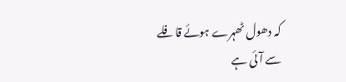کہ دھول ٹھہرے ہوئے قافلے سے آئی ہے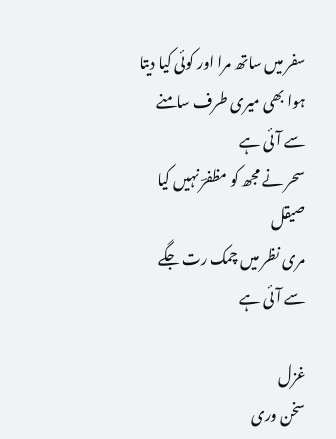سفر میں ساتھ مرا اور کوئی کیا دیتا
ہوا بھی میری طرف سامنے سے آئی ہے
سحر نے مجھ کو مظفرؔ نہیں کیا صیقل
مری نظر میں چمک رت جگے سے آئی ہے

غزل
سخن وری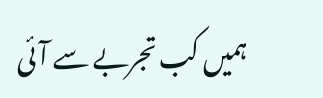ہمیں کب تجربے سے آئی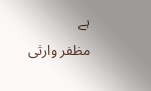ہے
مظفر وارثی